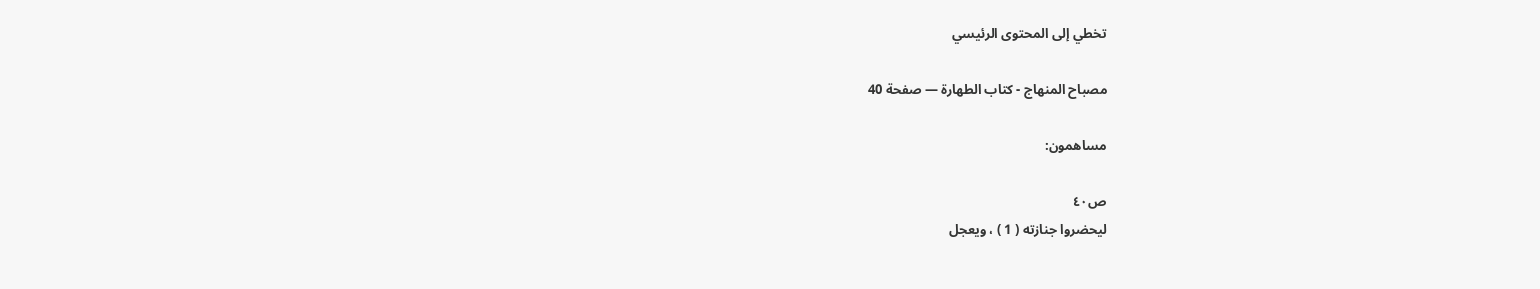تخطي إلى المحتوى الرئيسي

مصباح المنهاج - كتاب الطهارة — صفحة 40

مساهمون:

ص٤٠
ليحضروا جنازته ( 1 ) ، ويعجل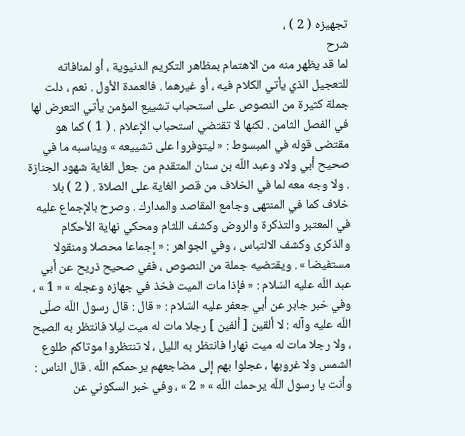تجهيزه ( 2 ) ،
شرح
لما قد يظهر منه من الاهتمام بمظاهر التكريم الدنيوية ، أو لمنافاته للتعجيل الذي يأتي الكلام فيه ، أو غيرهما . فالعمدة الأول . نعم ، دلت جملة كثيرة من النصوص على استحباب تشييع المؤمن يأتي التعرض لها في الفصل الثامن . لكنها لا تقتضي استحباب الإعلام . ( 1 ) كما هو مقتضى قوله في المبسوط : « ليتوفروا على تشييعه » ويناسبه ما في صحيح أبي ولاد وعبد اللّه بن سنان المتقدم من جعل الغاية شهود الجنازة . ولا وجه معه لما في الخلاف من قصر الغاية على الصلاة . ( 2 ) بلا خلاف كما في المنتهى وجامع المقاصد والمدارك . وصرح بالإجماع عليه في المعتبر والتذكرة والروض وكشف اللثام ومحكي نهاية الأحكام والذكرى وكشف الالتباس ، وفي الجواهر : « إجماعا محصلا ومنقولا مستفيضا » . ويقتضيه جملة من النصوص ، ففي صحيح ذريح عن أبي عبد اللّه عليه السّلام : « فإذا مات الميت فخذ في جهازه وعجله » « 1 » ، وفي خبر جابر عن أبي جعفر عليه السّلام : « قال : قال رسول اللّه صلّى اللّه عليه وآله : لا ألقين [ ألفين ] رجلا مات له ميت ليلا فانتظر به الصبح ، ولا رجلا مات له ميت نهارا فانتظر به الليل ، لا تنتظروا موتاكم طلوع الشمس ولا غروبها ، عجلوا بهم إلى مضاجعهم يرحمكم اللّه . قال الناس : وأنت يا رسول اللّه يرحمك اللّه » « 2 » ، وفي خبر السكوني عن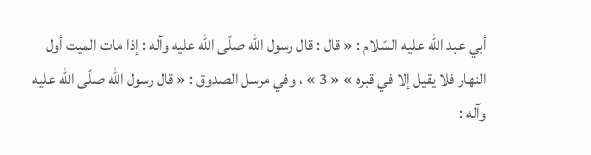أبي عبد اللّه عليه السّلام : « قال : قال رسول اللّه صلّى اللّه عليه وآله : إذا مات الميت أول النهار فلا يقيل إلا في قبره » « 3 » ، وفي مرسل الصدوق : « قال رسول اللّه صلّى اللّه عليه وآله :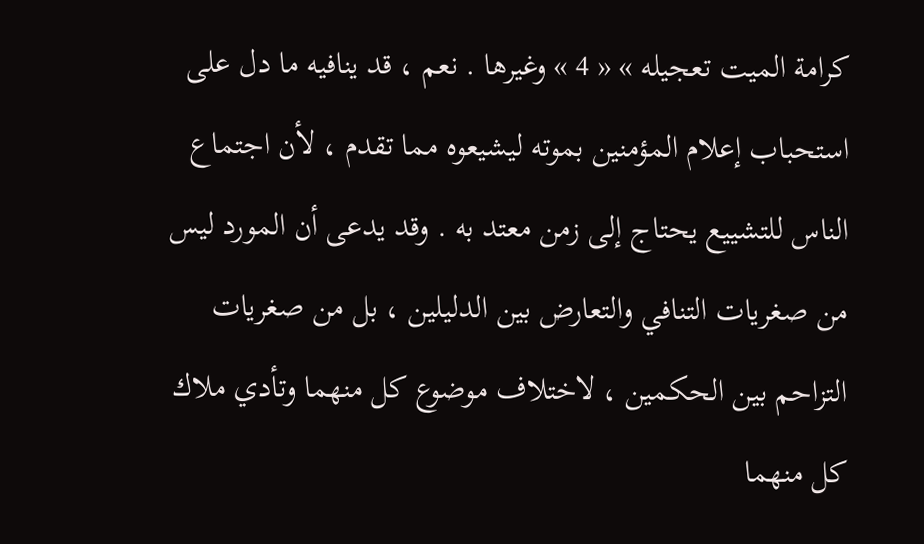كرامة الميت تعجيله » « 4 » وغيرها . نعم ، قد ينافيه ما دل على استحباب إعلام المؤمنين بموته ليشيعوه مما تقدم ، لأن اجتماع الناس للتشييع يحتاج إلى زمن معتد به . وقد يدعى أن المورد ليس من صغريات التنافي والتعارض بين الدليلين ، بل من صغريات التزاحم بين الحكمين ، لاختلاف موضوع كل منهما وتأدي ملاك كل منهما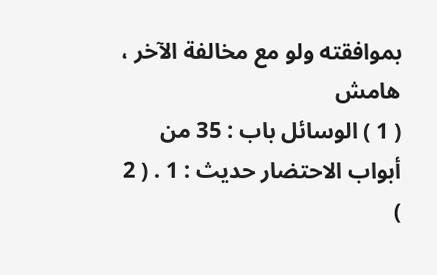بموافقته ولو مع مخالفة الآخر ،
هامش
( 1 ) الوسائل باب : 35 من أبواب الاحتضار حديث : 1 . ( 2 )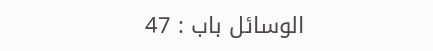الوسائل باب : 47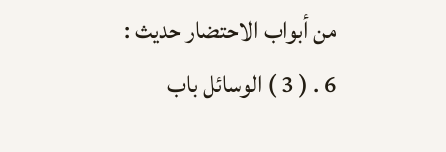من أبواب الاحتضار حديث : 6 . ( 3 ) الوسائل باب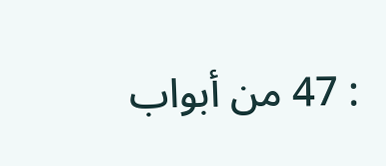: 47 من أبواب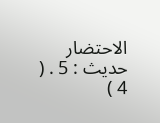الاحتضار حديث : 5 . ( 4 )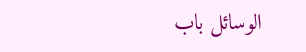الوسائل باب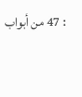: 47 من أبواب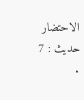الاحتضار حديث : 7 .